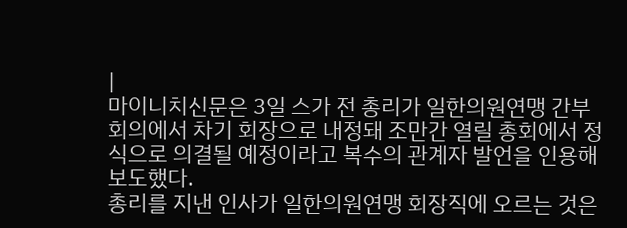|
마이니치신문은 3일 스가 전 총리가 일한의원연맹 간부회의에서 차기 회장으로 내정돼 조만간 열릴 총회에서 정식으로 의결될 예정이라고 복수의 관계자 발언을 인용해 보도했다.
총리를 지낸 인사가 일한의원연맹 회장직에 오르는 것은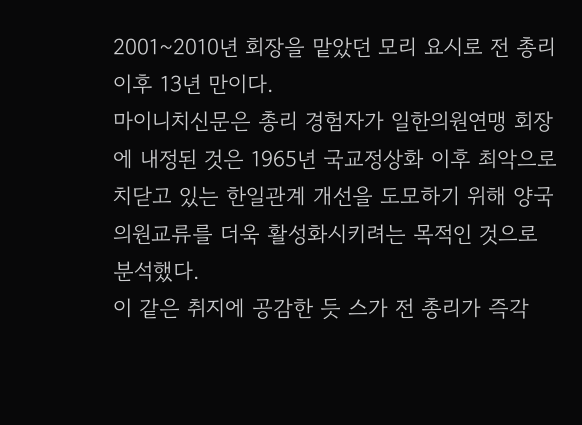2001~2010년 회장을 맡았던 모리 요시로 전 총리 이후 13년 만이다.
마이니치신문은 총리 경험자가 일한의원연맹 회장에 내정된 것은 1965년 국교정상화 이후 최악으로 치닫고 있는 한일관계 개선을 도모하기 위해 양국 의원교류를 더욱 활성화시키려는 목적인 것으로 분석했다.
이 같은 취지에 공감한 듯 스가 전 총리가 즉각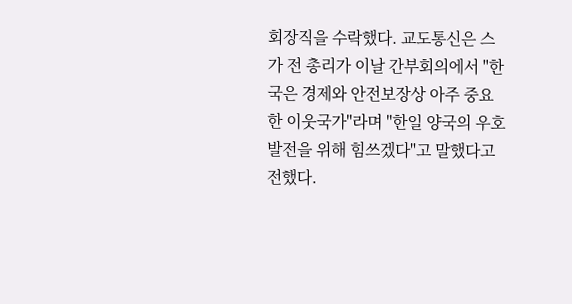회장직을 수락했다. 교도통신은 스가 전 총리가 이날 간부회의에서 "한국은 경제와 안전보장상 아주 중요한 이웃국가"라며 "한일 양국의 우호 발전을 위해 힘쓰겠다"고 말했다고 전했다.